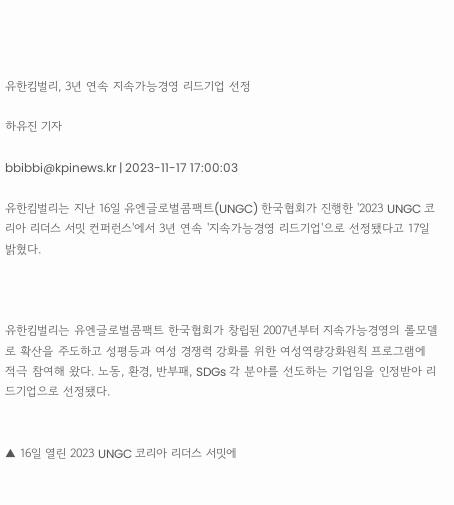유한킴벌리, 3년 연속 지속가능경영 리드기업 선정

하유진 기자

bbibbi@kpinews.kr | 2023-11-17 17:00:03

유한킴벌리는 지난 16일 유엔글로벌콤팩트(UNGC) 한국협회가 진행한 '2023 UNGC 코리아 리더스 서밋 컨퍼런스'에서 3년 연속 '지속가능경영 리드기업'으로 선정됐다고 17일 밝혔다.



유한킴벌리는 유엔글로벌콤팩트 한국협회가 창립된 2007년부터 지속가능경영의 롤모델로 확산을 주도하고 성평등과 여성 경쟁력 강화를 위한 여성역량강화원칙 프로그램에 적극 참여해 왔다. 노동, 환경, 반부패, SDGs 각 분야를 선도하는 기업임을 인정받아 리드기업으로 선정됐다.


▲ 16일 열린 2023 UNGC 코리아 리더스 서밋에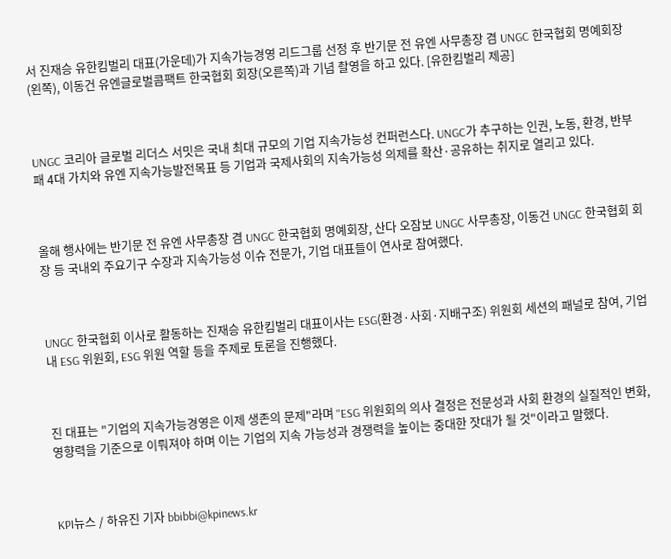서 진재승 유한킴벌리 대표(가운데)가 지속가능경영 리드그룹 선정 후 반기문 전 유엔 사무총장 겸 UNGC 한국협회 명예회장(왼쪽), 이동건 유엔글로벌콤팩트 한국협회 회장(오른쪽)과 기념 촬영을 하고 있다. [유한킴벌리 제공]



UNGC 코리아 글로벌 리더스 서밋은 국내 최대 규모의 기업 지속가능성 컨퍼런스다. UNGC가 추구하는 인권, 노동, 환경, 반부패 4대 가치와 유엔 지속가능발전목표 등 기업과 국제사회의 지속가능성 의제를 확산·공유하는 취지로 열리고 있다.



올해 행사에는 반기문 전 유엔 사무총장 겸 UNGC 한국협회 명예회장, 산다 오잠보 UNGC 사무총장, 이동건 UNGC 한국협회 회장 등 국내외 주요기구 수장과 지속가능성 이슈 전문가, 기업 대표들이 연사로 참여했다.



UNGC 한국협회 이사로 활동하는 진재승 유한킴벌리 대표이사는 ESG(환경·사회·지배구조) 위원회 세션의 패널로 참여, 기업 내 ESG 위원회, ESG 위원 역할 등을 주제로 토론을 진행했다.



진 대표는 "기업의 지속가능경영은 이제 생존의 문제"라며 "ESG 위원회의 의사 결정은 전문성과 사회 환경의 실질적인 변화, 영향력을 기준으로 이뤄져야 하며 이는 기업의 지속 가능성과 경쟁력을 높이는 중대한 잣대가 될 것"이라고 말했다.



KPI뉴스 / 하유진 기자 bbibbi@kpinews.kr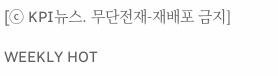[ⓒ KPI뉴스. 무단전재-재배포 금지]

WEEKLY HOT